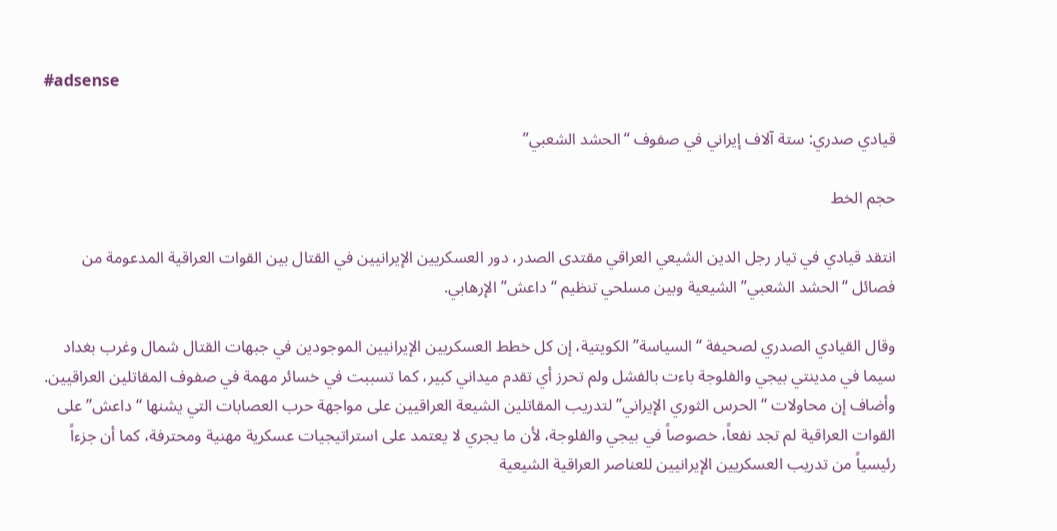#adsense

قيادي صدري: ستة آلاف إيراني في صفوف “الحشد الشعبي”

حجم الخط

انتقد قيادي في تيار رجل الدين الشيعي العراقي مقتدى الصدر، دور العسكريين الإيرانيين في القتال بين القوات العراقية المدعومة من فصائل “الحشد الشعبي” الشيعية وبين مسلحي تنظيم “داعش” الإرهابي.

وقال القيادي الصدري لصحيفة “السياسة” الكويتية، إن كل خطط العسكريين الإيرانيين الموجودين في جبهات القتال شمال وغرب بغداد سيما في مدينتي بيجي والفلوجة باءت بالفشل ولم تحرز أي تقدم ميداني كبير، كما تسببت في خسائر مهمة في صفوف المقاتلين العراقيين. وأضاف إن محاولات “الحرس الثوري الإيراني” لتدريب المقاتلين الشيعة العراقيين على مواجهة حرب العصابات التي يشنها “داعش” على القوات العراقية لم تجد نفعاً، خصوصاً في بيجي والفلوجة، لأن ما يجري لا يعتمد على استراتيجيات عسكرية مهنية ومحترفة، كما أن جزءاً رئيسياً من تدريب العسكريين الإيرانيين للعناصر العراقية الشيعية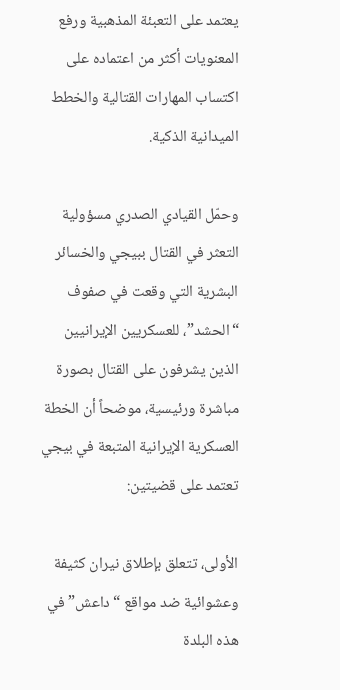يعتمد على التعبئة المذهبية ورفع المعنويات أكثر من اعتماده على اكتساب المهارات القتالية والخطط الميدانية الذكية.

وحمّل القيادي الصدري مسؤولية التعثر في القتال ببيجي والخسائر البشرية التي وقعت في صفوف “الحشد”، للعسكريين الإيرانيين الذين يشرفون على القتال بصورة مباشرة ورئيسية، موضحاً أن الخطة العسكرية الإيرانية المتبعة في بيجي تعتمد على قضيتين:

الأولى، تتعلق بإطلاق نيران كثيفة وعشوائية ضد مواقع “داعش” في هذه البلدة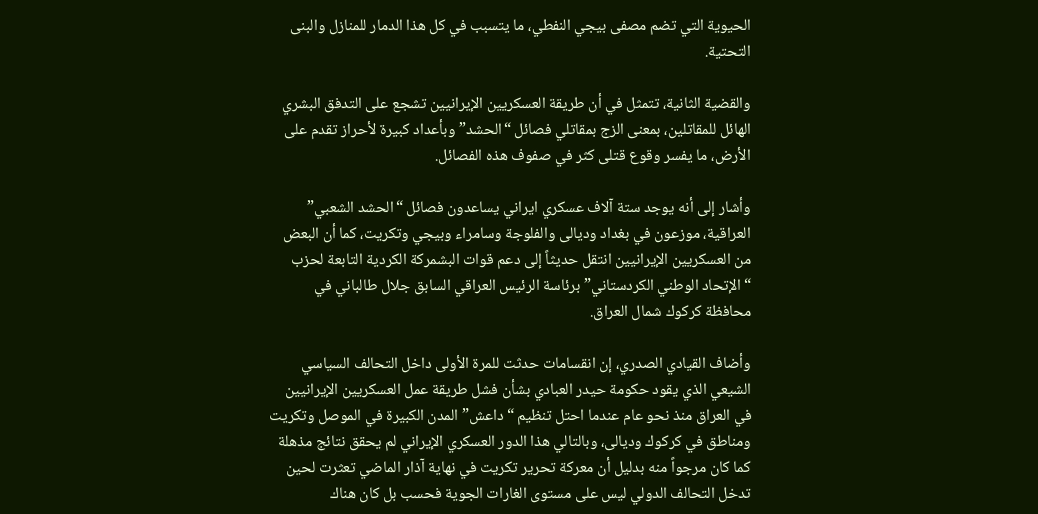الحيوية التي تضم مصفى بيجي النفطي، ما يتسبب في كل هذا الدمار للمنازل والبنى التحتية.

والقضية الثانية، تتمثل في أن طريقة العسكريين الإيرانيين تشجع على التدفق البشري الهائل للمقاتلين، بمعنى الزج بمقاتلي فصائل “الحشد” وبأعداد كبيرة لأحراز تقدم على الأرض، ما يفسر وقوع قتلى كثر في صفوف هذه الفصائل.

وأشار إلى أنه يوجد ستة آلاف عسكري ايراني يساعدون فصائل “الحشد الشعبي” العراقية، موزعون في بغداد وديالى والفلوجة وسامراء وبيجي وتكريت، كما أن البعض من العسكريين الإيرانيين انتقل حديثاً إلى دعم قوات البشمركة الكردية التابعة لحزب “الإتحاد الوطني الكردستاني” برئاسة الرئيس العراقي السابق جلال طالباني في محافظة كركوك شمال العراق.

وأضاف القيادي الصدري، إن انقسامات حدثت للمرة الأولى داخل التحالف السياسي الشيعي الذي يقود حكومة حيدر العبادي بشأن فشل طريقة عمل العسكريين الإيرانيين في العراق منذ نحو عام عندما احتل تنظيم “داعش” المدن الكبيرة في الموصل وتكريت ومناطق في كركوك وديالى، وبالتالي هذا الدور العسكري الإيراني لم يحقق نتائج مذهلة كما كان مرجواً منه بدليل أن معركة تحرير تكريت في نهاية آذار الماضي تعثرت لحين تدخل التحالف الدولي ليس على مستوى الغارات الجوية فحسب بل كان هناك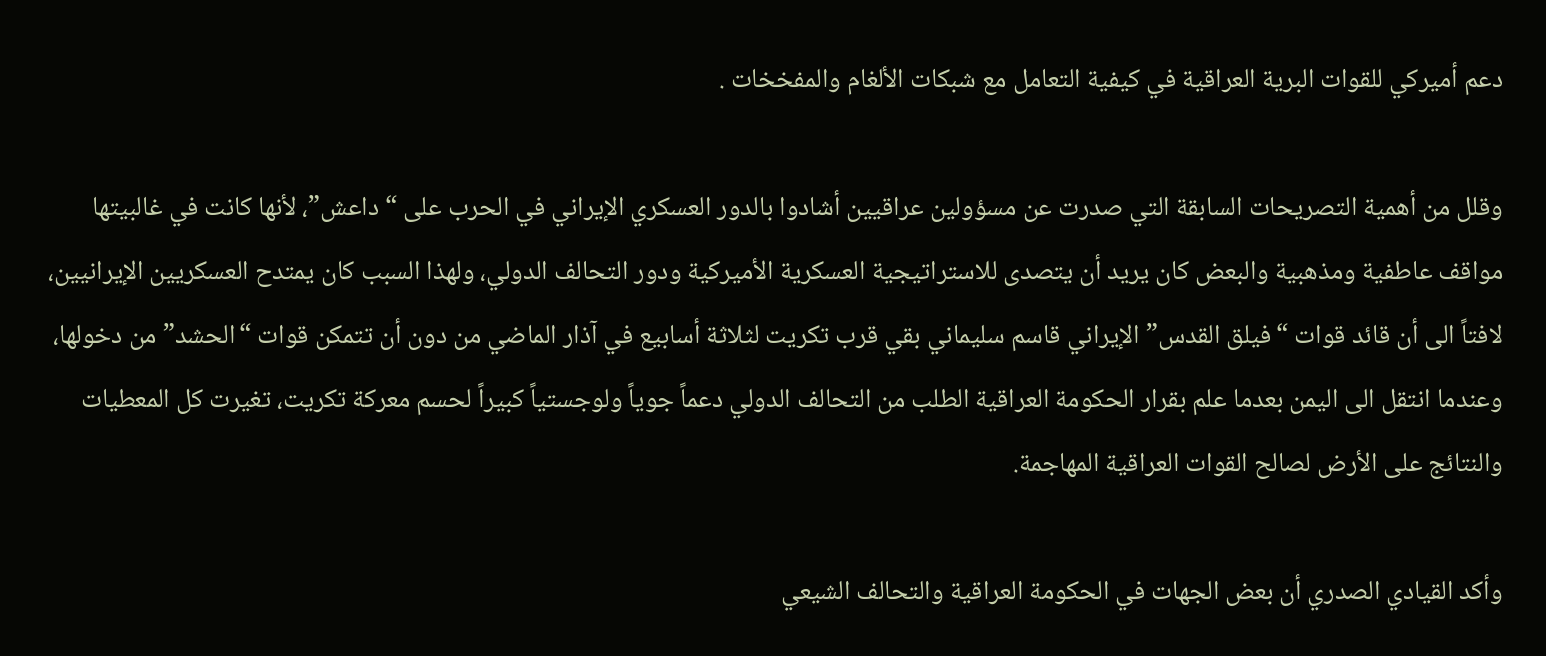دعم أميركي للقوات البرية العراقية في كيفية التعامل مع شبكات الألغام والمفخخات .

وقلل من أهمية التصريحات السابقة التي صدرت عن مسؤولين عراقيين أشادوا بالدور العسكري الإيراني في الحرب على “داعش”، لأنها كانت في غالبيتها مواقف عاطفية ومذهبية والبعض كان يريد أن يتصدى للاستراتيجية العسكرية الأميركية ودور التحالف الدولي، ولهذا السبب كان يمتدح العسكريين الإيرانيين، لافتاً الى أن قائد قوات “فيلق القدس” الإيراني قاسم سليماني بقي قرب تكريت لثلاثة أسابيع في آذار الماضي من دون أن تتمكن قوات “الحشد” من دخولها، وعندما انتقل الى اليمن بعدما علم بقرار الحكومة العراقية الطلب من التحالف الدولي دعماً جوياً ولوجستياً كبيراً لحسم معركة تكريت، تغيرت كل المعطيات والنتائج على الأرض لصالح القوات العراقية المهاجمة.

وأكد القيادي الصدري أن بعض الجهات في الحكومة العراقية والتحالف الشيعي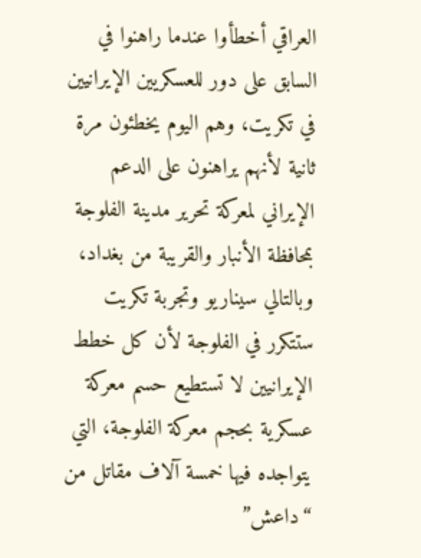العراقي أخطأوا عندما راهنوا في السابق على دور للعسكريين الإيرانيين في تكريت، وهم اليوم يخطئون مرة ثانية لأنهم يراهنون على الدعم الإيراني لمعركة تحرير مدينة الفلوجة بمحافظة الأنبار والقريبة من بغداد، وبالتالي سيناريو وتجربة تكريت ستتكرر في الفلوجة لأن كل خطط الإيرانيين لا تستطيع حسم معركة عسكرية بحجم معركة الفلوجة، التي يتواجده فيها خمسة آلاف مقاتل من “داعش”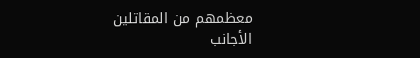معظمهم من المقاتلين الأجانب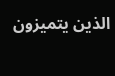الذين يتميزون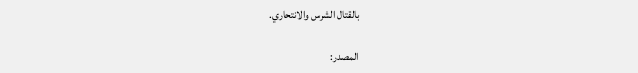بالقتال الشرس والانتحاري.

المصدر: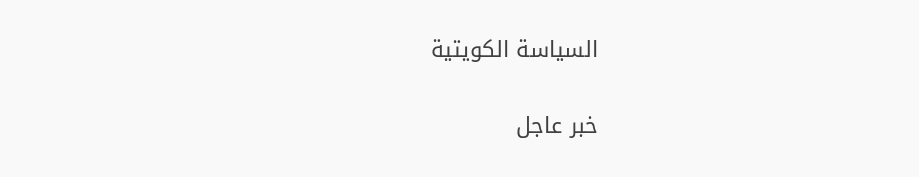السياسة الكويتية

خبر عاجل